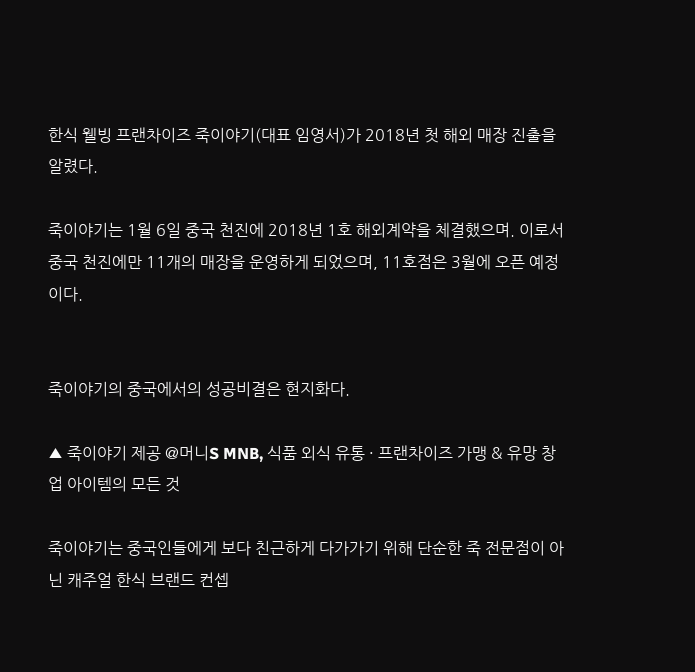한식 웰빙 프랜차이즈 죽이야기(대표 임영서)가 2018년 첫 해외 매장 진출을 알렸다.

죽이야기는 1월 6일 중국 천진에 2018년 1호 해외계약을 체결했으며. 이로서 중국 천진에만 11개의 매장을 운영하게 되었으며, 11호점은 3월에 오픈 예정이다.


죽이야기의 중국에서의 성공비결은 현지화다.

▲ 죽이야기 제공 @머니S MNB, 식품 외식 유통 · 프랜차이즈 가맹 & 유망 창업 아이템의 모든 것

죽이야기는 중국인들에게 보다 친근하게 다가가기 위해 단순한 죽 전문점이 아닌 캐주얼 한식 브랜드 컨셉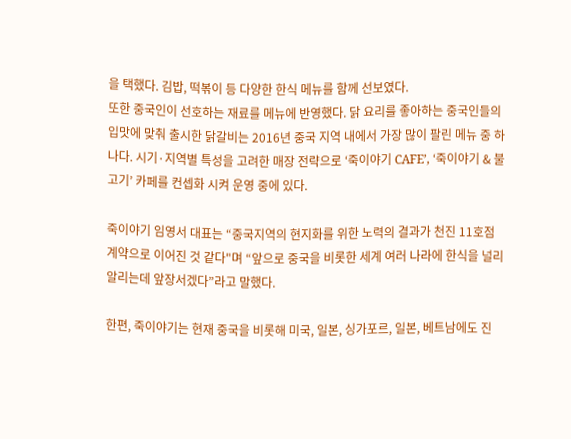을 택했다. 김밥, 떡볶이 등 다양한 한식 메뉴를 함께 선보였다.
또한 중국인이 선호하는 재료를 메뉴에 반영했다. 닭 요리를 좋아하는 중국인들의 입맛에 맞춰 출시한 닭갈비는 2016년 중국 지역 내에서 가장 많이 팔린 메뉴 중 하나다. 시기·지역별 특성을 고려한 매장 전략으로 ‘죽이야기 CAFE’, ‘죽이야기 & 불고기’ 카페를 컨셉화 시켜 운영 중에 있다.

죽이야기 임영서 대표는 “중국지역의 현지화를 위한 노력의 결과가 천진 11호점 계약으로 이어진 것 같다"며 “앞으로 중국을 비롯한 세계 여러 나라에 한식을 널리 알리는데 앞장서겠다”라고 말했다.

한편, 죽이야기는 현재 중국을 비롯해 미국, 일본, 싱가포르, 일본, 베트남에도 진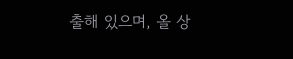출해 있으며, 올 상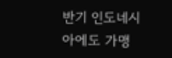반기 인도네시아에도 가맹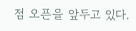점 오픈을 앞두고 있다.